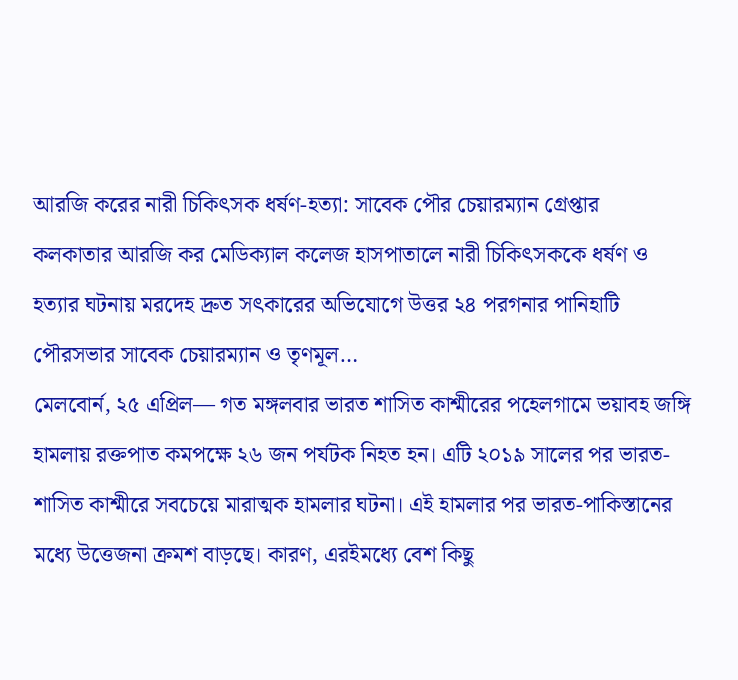আরজি করের নারী চিকিৎসক ধর্ষণ-হত্যা: সাবেক পৌর চেয়ারম্যান গ্রেপ্তার
কলকাতার আরজি কর মেডিক্যাল কলেজ হাসপাতালে নারী চিকিৎসককে ধর্ষণ ও হত্যার ঘটনায় মরদেহ দ্রুত সৎকারের অভিযোগে উত্তর ২৪ পরগনার পানিহাটি পৌরসভার সাবেক চেয়ারম্যান ও তৃণমূল…
মেলবোর্ন, ২৫ এপ্রিল— গত মঙ্গলবার ভারত শাসিত কাশ্মীরের পহেলগামে ভয়াবহ জঙ্গি হামলায় রক্তপাত কমপক্ষে ২৬ জন পর্যটক নিহত হন। এটি ২০১৯ সালের পর ভারত-শাসিত কাশ্মীরে সবচেয়ে মারাত্মক হামলার ঘটনা। এই হামলার পর ভারত-পাকিস্তানের মধ্যে উত্তেজনা ক্রমশ বাড়ছে। কারণ, এরইমধ্যে বেশ কিছু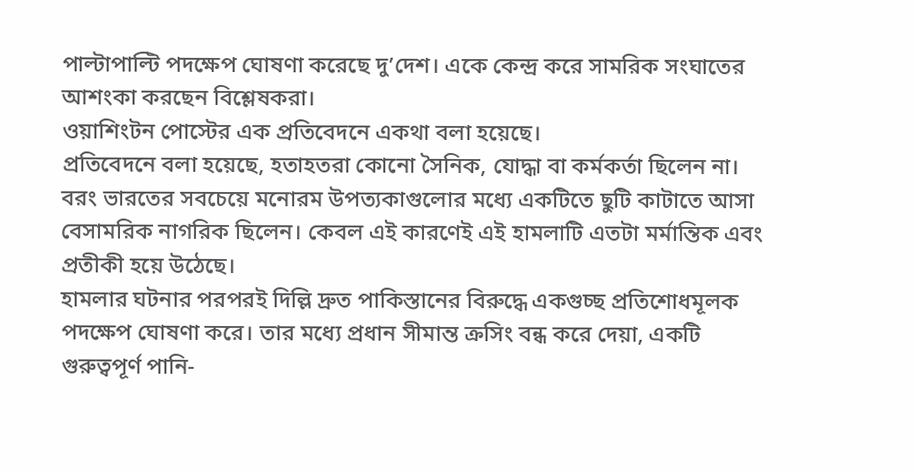পাল্টাপাল্টি পদক্ষেপ ঘোষণা করেছে দু’দেশ। একে কেন্দ্র করে সামরিক সংঘাতের আশংকা করছেন বিশ্লেষকরা।
ওয়াশিংটন পোস্টের এক প্রতিবেদনে একথা বলা হয়েছে।
প্রতিবেদনে বলা হয়েছে, হতাহতরা কোনো সৈনিক, যোদ্ধা বা কর্মকর্তা ছিলেন না। বরং ভারতের সবচেয়ে মনোরম উপত্যকাগুলোর মধ্যে একটিতে ছুটি কাটাতে আসা বেসামরিক নাগরিক ছিলেন। কেবল এই কারণেই এই হামলাটি এতটা মর্মান্তিক এবং প্রতীকী হয়ে উঠেছে।
হামলার ঘটনার পরপরই দিল্লি দ্রুত পাকিস্তানের বিরুদ্ধে একগুচ্ছ প্রতিশোধমূলক পদক্ষেপ ঘোষণা করে। তার মধ্যে প্রধান সীমান্ত ক্রসিং বন্ধ করে দেয়া, একটি গুরুত্বপূর্ণ পানি-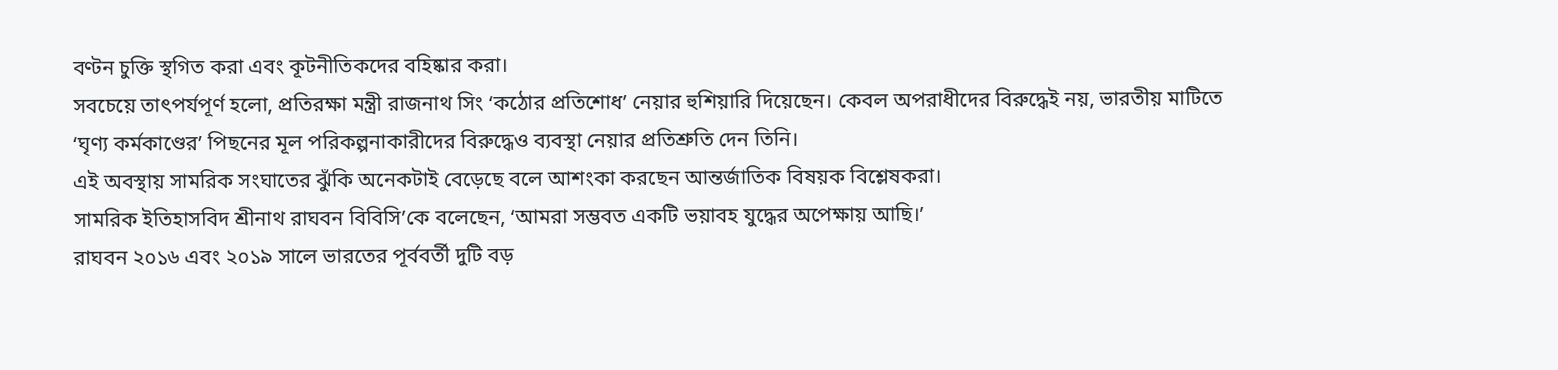বণ্টন চুক্তি স্থগিত করা এবং কূটনীতিকদের বহিষ্কার করা।
সবচেয়ে তাৎপর্যপূর্ণ হলো, প্রতিরক্ষা মন্ত্রী রাজনাথ সিং ‘কঠোর প্রতিশোধ’ নেয়ার হুশিয়ারি দিয়েছেন। কেবল অপরাধীদের বিরুদ্ধেই নয়, ভারতীয় মাটিতে ‘ঘৃণ্য কর্মকাণ্ডের’ পিছনের মূল পরিকল্পনাকারীদের বিরুদ্ধেও ব্যবস্থা নেয়ার প্রতিশ্রুতি দেন তিনি।
এই অবস্থায় সামরিক সংঘাতের ঝুঁকি অনেকটাই বেড়েছে বলে আশংকা করছেন আন্তর্জাতিক বিষয়ক বিশ্লেষকরা।
সামরিক ইতিহাসবিদ শ্রীনাথ রাঘবন বিবিসি’কে বলেছেন, ‘আমরা সম্ভবত একটি ভয়াবহ যুদ্ধের অপেক্ষায় আছি।’
রাঘবন ২০১৬ এবং ২০১৯ সালে ভারতের পূর্ববর্তী দুটি বড়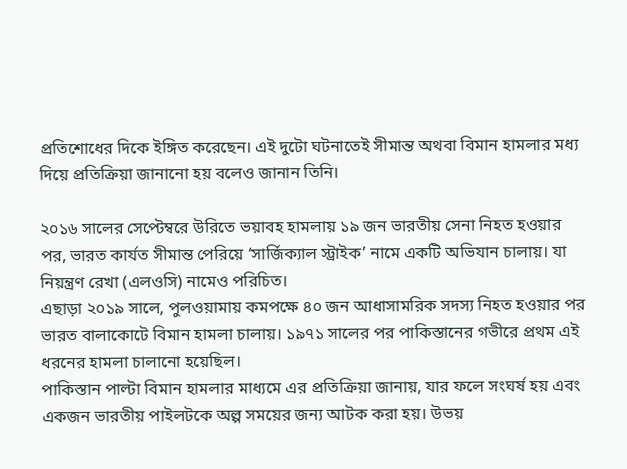প্রতিশোধের দিকে ইঙ্গিত করেছেন। এই দুটো ঘটনাতেই সীমান্ত অথবা বিমান হামলার মধ্য দিয়ে প্রতিক্রিয়া জানানো হয় বলেও জানান তিনি।

২০১৬ সালের সেপ্টেম্বরে উরিতে ভয়াবহ হামলায় ১৯ জন ভারতীয় সেনা নিহত হওয়ার পর, ভারত কার্যত সীমান্ত পেরিয়ে ‘সার্জিক্যাল স্ট্রাইক’ নামে একটি অভিযান চালায়। যা নিয়ন্ত্রণ রেখা (এলওসি) নামেও পরিচিত।
এছাড়া ২০১৯ সালে, পুলওয়ামায় কমপক্ষে ৪০ জন আধাসামরিক সদস্য নিহত হওয়ার পর ভারত বালাকোটে বিমান হামলা চালায়। ১৯৭১ সালের পর পাকিস্তানের গভীরে প্রথম এই ধরনের হামলা চালানো হয়েছিল।
পাকিস্তান পাল্টা বিমান হামলার মাধ্যমে এর প্রতিক্রিয়া জানায়, যার ফলে সংঘর্ষ হয় এবং একজন ভারতীয় পাইলটকে অল্প সময়ের জন্য আটক করা হয়। উভয়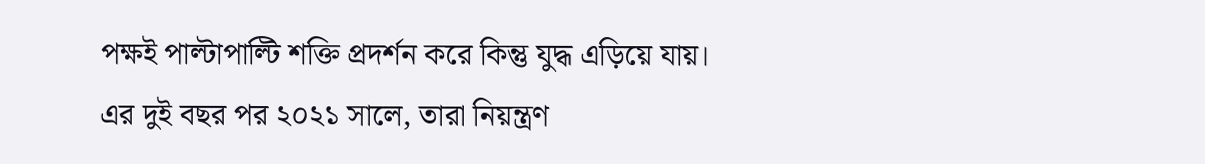পক্ষই পাল্টাপাল্টি শক্তি প্রদর্শন করে কিন্তু যুদ্ধ এড়িয়ে যায়।
এর দুই বছর পর ২০২১ সালে, তারা নিয়ন্ত্রণ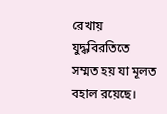রেখায় যুদ্ধবিরতিতে সম্মত হয় যা মূলত বহাল রয়েছে।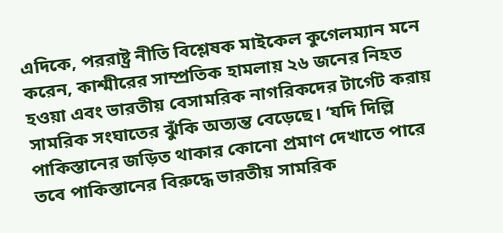এদিকে, পররাষ্ট্র নীতি বিশ্লেষক মাইকেল কুগেলম্যান মনে করেন, কাশ্মীরের সাম্প্রতিক হামলায় ২৬ জনের নিহত হওয়া এবং ভারতীয় বেসামরিক নাগরিকদের টার্গেট করায় সামরিক সংঘাতের ঝুঁকি অত্যন্ত বেড়েছে। ‘যদি দিল্লি পাকিস্তানের জড়িত থাকার কোনো প্রমাণ দেখাতে পারে তবে পাকিস্তানের বিরুদ্ধে ভারতীয় সামরিক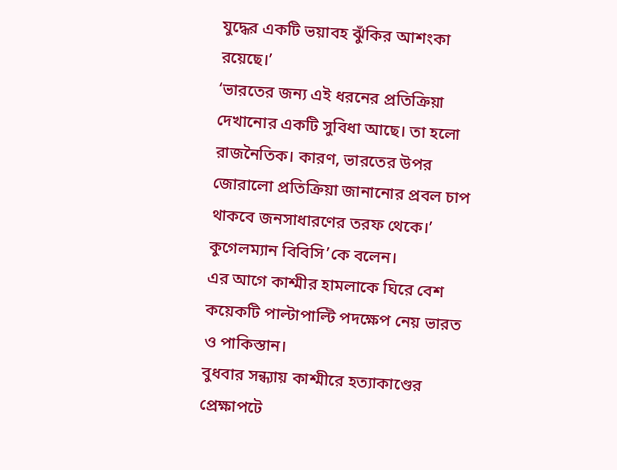যুদ্ধের একটি ভয়াবহ ঝুঁকির আশংকা রয়েছে।’
‘ভারতের জন্য এই ধরনের প্রতিক্রিয়া দেখানোর একটি সুবিধা আছে। তা হলো রাজনৈতিক। কারণ, ভারতের উপর জোরালো প্রতিক্রিয়া জানানোর প্রবল চাপ থাকবে জনসাধারণের তরফ থেকে।’ কুগেলম্যান বিবিসি’কে বলেন।
এর আগে কাশ্মীর হামলাকে ঘিরে বেশ কয়েকটি পাল্টাপাল্টি পদক্ষেপ নেয় ভারত ও পাকিস্তান।
বুধবার সন্ধ্যায় কাশ্মীরে হত্যাকাণ্ডের প্রেক্ষাপটে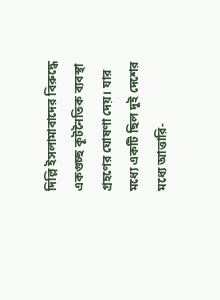দিল্লি ইসলামাবাদের বিরুদ্ধে একগুচ্ছ কূটনৈতিক ব্যবস্থা গ্রহণের ঘোষণা দেয়। যার মধ্যে একটি ছিল দুই দেশের মধ্যে আত্তারি-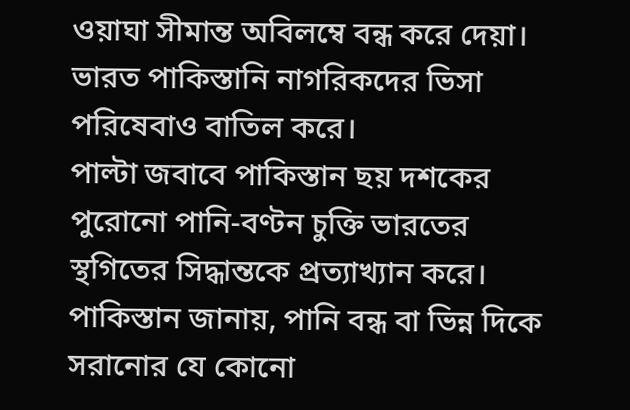ওয়াঘা সীমান্ত অবিলম্বে বন্ধ করে দেয়া। ভারত পাকিস্তানি নাগরিকদের ভিসা পরিষেবাও বাতিল করে।
পাল্টা জবাবে পাকিস্তান ছয় দশকের পুরোনো পানি-বণ্টন চুক্তি ভারতের স্থগিতের সিদ্ধান্তকে প্রত্যাখ্যান করে। পাকিস্তান জানায়, পানি বন্ধ বা ভিন্ন দিকে সরানোর যে কোনো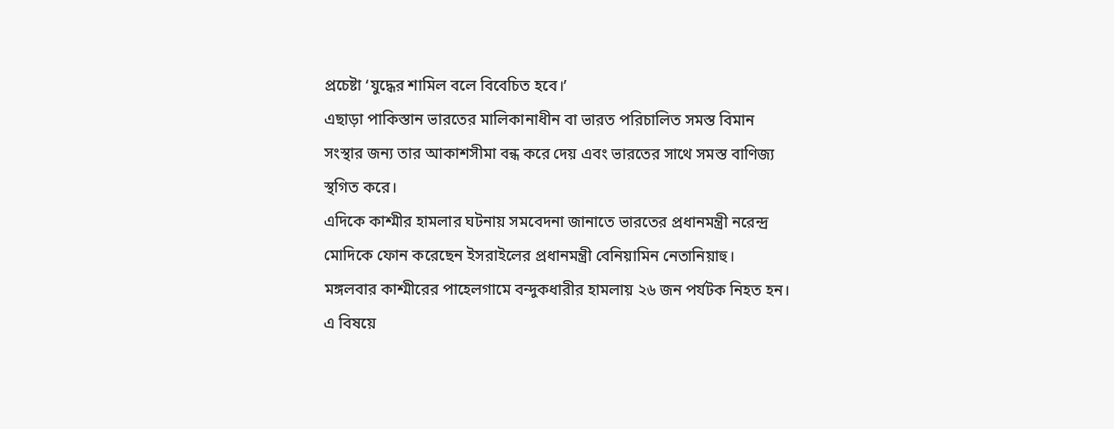প্রচেষ্টা ‘যুদ্ধের শামিল বলে বিবেচিত হবে।’
এছাড়া পাকিস্তান ভারতের মালিকানাধীন বা ভারত পরিচালিত সমস্ত বিমান সংস্থার জন্য তার আকাশসীমা বন্ধ করে দেয় এবং ভারতের সাথে সমস্ত বাণিজ্য স্থগিত করে।
এদিকে কাশ্মীর হামলার ঘটনায় সমবেদনা জানাতে ভারতের প্রধানমন্ত্রী নরেন্দ্র মোদিকে ফোন করেছেন ইসরাইলের প্রধানমন্ত্রী বেনিয়ামিন নেতানিয়াহু। মঙ্গলবার কাশ্মীরের পাহেলগামে বন্দুকধারীর হামলায় ২৬ জন পর্যটক নিহত হন। এ বিষয়ে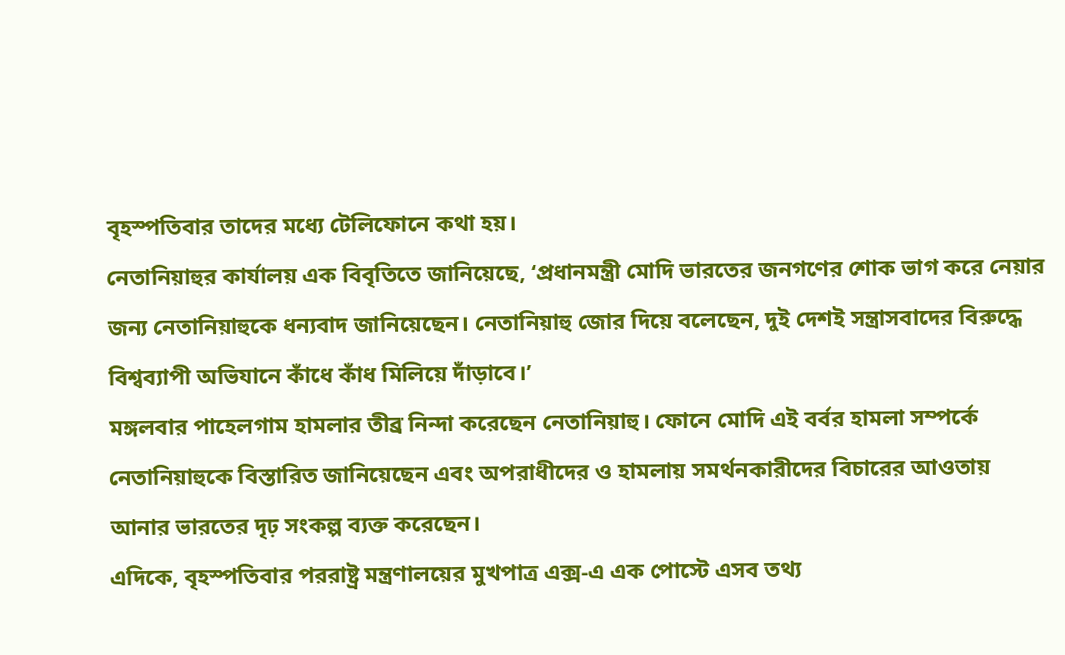বৃহস্পতিবার তাদের মধ্যে টেলিফোনে কথা হয়।
নেতানিয়াহুর কার্যালয় এক বিবৃতিতে জানিয়েছে, ‘প্রধানমন্ত্রী মোদি ভারতের জনগণের শোক ভাগ করে নেয়ার জন্য নেতানিয়াহুকে ধন্যবাদ জানিয়েছেন। নেতানিয়াহু জোর দিয়ে বলেছেন, দুই দেশই সন্ত্রাসবাদের বিরুদ্ধে বিশ্বব্যাপী অভিযানে কাঁধে কাঁধ মিলিয়ে দাঁড়াবে।’
মঙ্গলবার পাহেলগাম হামলার তীব্র নিন্দা করেছেন নেতানিয়াহু। ফোনে মোদি এই বর্বর হামলা সম্পর্কে নেতানিয়াহুকে বিস্তারিত জানিয়েছেন এবং অপরাধীদের ও হামলায় সমর্থনকারীদের বিচারের আওতায় আনার ভারতের দৃঢ় সংকল্প ব্যক্ত করেছেন।
এদিকে, বৃহস্পতিবার পররাষ্ট্র মন্ত্রণালয়ের মুখপাত্র এক্স-এ এক পোস্টে এসব তথ্য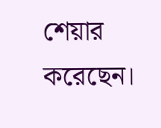শেয়ার করেছেন।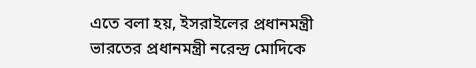এতে বলা হয়, ইসরাইলের প্রধানমন্ত্রী ভারতের প্রধানমন্ত্রী নরেন্দ্র মোদিকে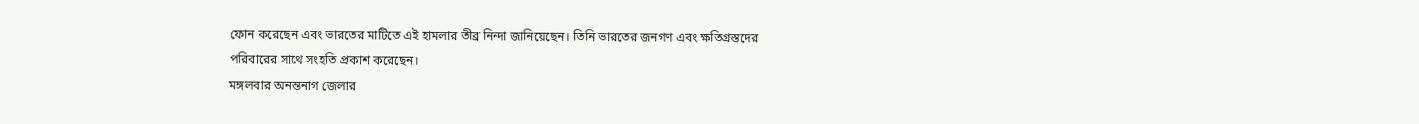ফোন করেছেন এবং ভারতের মাটিতে এই হামলার তীব্র নিন্দা জানিয়েছেন। তিনি ভারতের জনগণ এবং ক্ষতিগ্রস্তদের পরিবারের সাথে সংহতি প্রকাশ করেছেন।
মঙ্গলবার অনন্তনাগ জেলার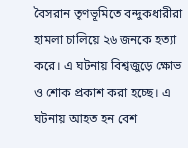বৈসরান তৃণভূমিতে বন্দুকধারীরা হামলা চালিয়ে ২৬ জনকে হত্যা করে। এ ঘটনায় বিশ্বজুড়ে ক্ষোভ ও শোক প্রকাশ করা হচ্ছে। এ ঘটনায় আহত হন বেশ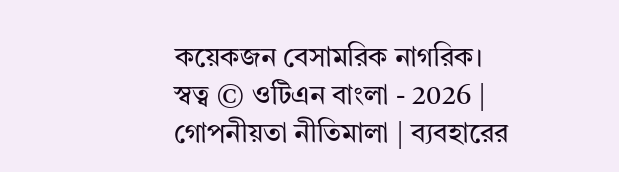কয়েকজন বেসামরিক নাগরিক।
স্বত্ব © ওটিএন বাংলা - 2026 | গোপনীয়তা নীতিমালা | ব্যবহারের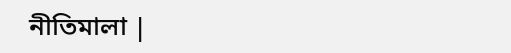নীতিমালা |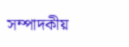সম্পাদকীয়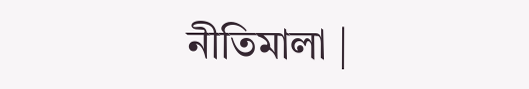নীতিমালা |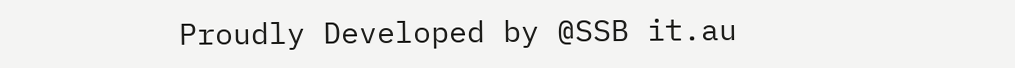Proudly Developed by @SSB it.au